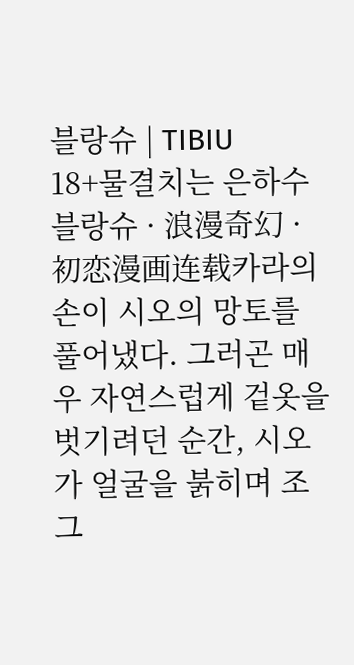블랑슈 | TIBIU
18+물결치는 은하수
블랑슈 · 浪漫奇幻 · 初恋漫画连载카라의 손이 시오의 망토를 풀어냈다. 그러곤 매우 자연스럽게 겉옷을 벗기려던 순간, 시오가 얼굴을 붉히며 조그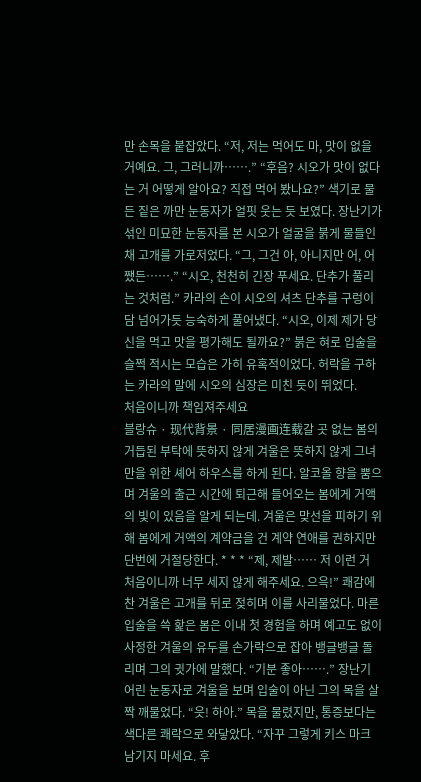만 손목을 붙잡았다. “저, 저는 먹어도 마, 맛이 없을 거예요. 그, 그러니까…….” “후음? 시오가 맛이 없다는 거 어떻게 알아요? 직접 먹어 봤나요?” 색기로 물든 짙은 까만 눈동자가 얼핏 웃는 듯 보였다. 장난기가 섞인 미묘한 눈동자를 본 시오가 얼굴을 붉게 물들인 채 고개를 가로저었다. “그, 그건 아, 아니지만 어, 어쨌든…….” “시오, 천천히 긴장 푸세요. 단추가 풀리는 것처럼.” 카라의 손이 시오의 셔츠 단추를 구렁이 담 넘어가듯 능숙하게 풀어냈다. “시오, 이제 제가 당신을 먹고 맛을 평가해도 될까요?” 붉은 혀로 입술을 슬쩍 적시는 모습은 가히 유혹적이었다. 허락을 구하는 카라의 말에 시오의 심장은 미친 듯이 뛰었다.
처음이니까 책임져주세요
블랑슈 · 现代背景 · 同居漫画连载갈 곳 없는 봄의 거듭된 부탁에 뜻하지 않게 겨울은 뜻하지 않게 그녀만을 위한 셰어 하우스를 하게 된다. 알코올 향을 뿜으며 겨울의 출근 시간에 퇴근해 들어오는 봄에게 거액의 빛이 있음을 알게 되는데. 겨울은 맞선을 피하기 위해 봄에게 거액의 계약금을 건 계약 연애를 권하지만 단번에 거절당한다. * * * “제, 제발…… 저 이런 거 처음이니까 너무 세지 않게 해주세요. 으윽!” 쾌감에 찬 겨울은 고개를 뒤로 젖히며 이를 사리물었다. 마른 입술을 쓱 핥은 봄은 이내 첫 경험을 하며 예고도 없이 사정한 겨울의 유두를 손가락으로 잡아 뱅글뱅글 돌리며 그의 귓가에 말했다. “기분 좋아…….” 장난기 어린 눈동자로 겨울을 보며 입술이 아닌 그의 목을 살짝 깨물었다. “읏! 하아.” 목을 물렸지만, 통증보다는 색다른 쾌락으로 와닿았다. “자꾸 그렇게 키스 마크 남기지 마세요. 후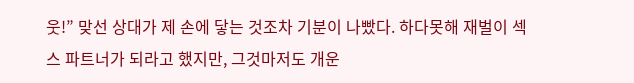웃!” 맞선 상대가 제 손에 닿는 것조차 기분이 나빴다. 하다못해 재벌이 섹스 파트너가 되라고 했지만, 그것마저도 개운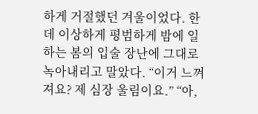하게 거절했던 겨울이었다. 한데 이상하게 평범하게 밤에 일하는 봄의 입술 장난에 그대로 녹아내리고 말았다. “이거 느껴져요? 제 심장 울림이요.” “아,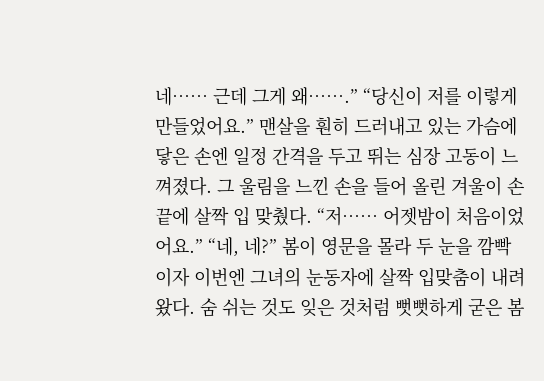네…… 근데 그게 왜…….” “당신이 저를 이렇게 만들었어요.” 맨살을 훤히 드러내고 있는 가슴에 닿은 손엔 일정 간격을 두고 뛰는 심장 고동이 느껴졌다. 그 울림을 느낀 손을 들어 올린 겨울이 손끝에 살짝 입 맞췄다. “저…… 어젯밤이 처음이었어요.” “네, 네?” 봄이 영문을 몰라 두 눈을 깜빡이자 이번엔 그녀의 눈동자에 살짝 입맞춤이 내려왔다. 숨 쉬는 것도 잊은 것처럼 뻣뻣하게 굳은 봄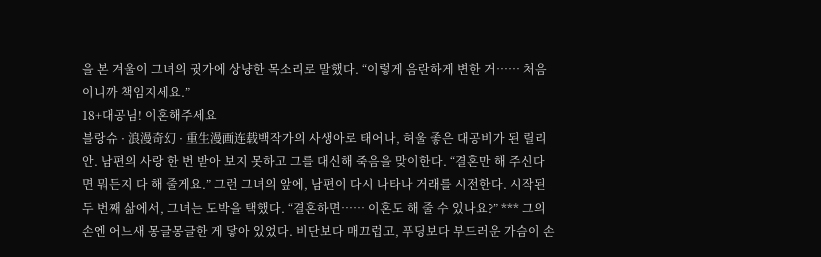을 본 겨울이 그녀의 귓가에 상냥한 목소리로 말했다. “이렇게 음란하게 변한 거…… 처음이니까 책임지세요.”
18+대공님! 이혼해주세요
블랑슈 · 浪漫奇幻 · 重生漫画连载백작가의 사생아로 태어나, 허울 좋은 대공비가 된 릴리안. 남편의 사랑 한 번 받아 보지 못하고 그를 대신해 죽음을 맞이한다. “결혼만 해 주신다면 뭐든지 다 해 줄게요.” 그런 그녀의 앞에, 남편이 다시 나타나 거래를 시전한다. 시작된 두 번째 삶에서, 그녀는 도박을 택했다. “결혼하면…… 이혼도 해 줄 수 있나요?” *** 그의 손엔 어느새 몽글몽글한 게 닿아 있었다. 비단보다 매끄럽고, 푸딩보다 부드러운 가슴이 손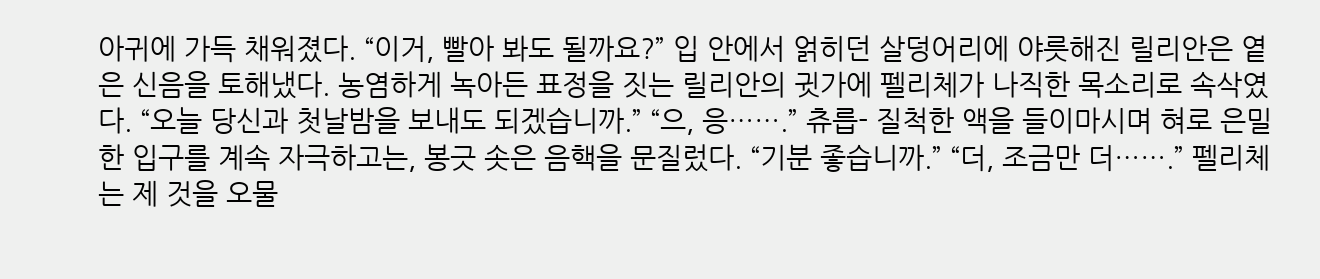아귀에 가득 채워졌다. “이거, 빨아 봐도 될까요?” 입 안에서 얽히던 살덩어리에 야릇해진 릴리안은 옅은 신음을 토해냈다. 농염하게 녹아든 표정을 짓는 릴리안의 귓가에 펠리체가 나직한 목소리로 속삭였다. “오늘 당신과 첫날밤을 보내도 되겠습니까.” “으, 응…….” 츄릅- 질척한 액을 들이마시며 혀로 은밀한 입구를 계속 자극하고는, 봉긋 솟은 음핵을 문질렀다. “기분 좋습니까.” “더, 조금만 더…….” 펠리체는 제 것을 오물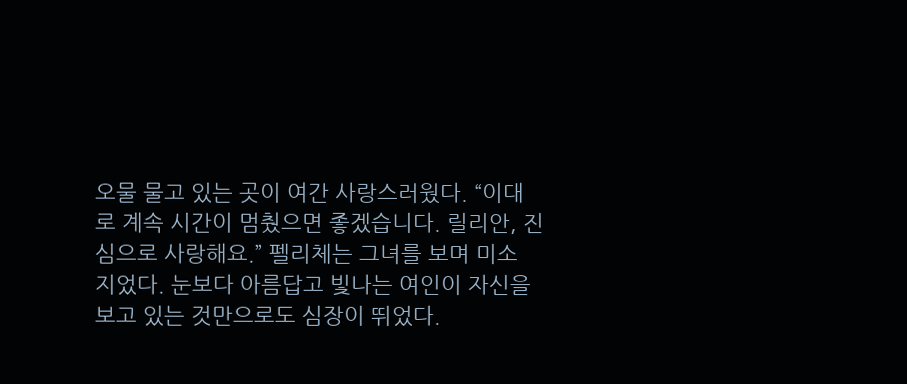오물 물고 있는 곳이 여간 사랑스러웠다. “이대로 계속 시간이 멈췄으면 좋겠습니다. 릴리안, 진심으로 사랑해요.” 펠리체는 그녀를 보며 미소 지었다. 눈보다 아름답고 빛나는 여인이 자신을 보고 있는 것만으로도 심장이 뛰었다.